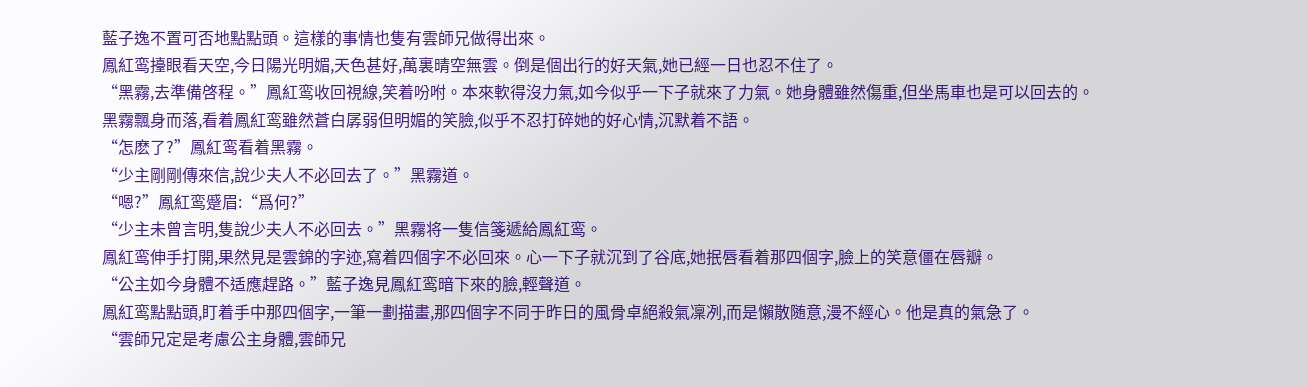藍子逸不置可否地點點頭。這樣的事情也隻有雲師兄做得出來。
鳳紅鸾擡眼看天空,今日陽光明媚,天色甚好,萬裏晴空無雲。倒是個出行的好天氣,她已經一日也忍不住了。
“黑霧,去準備啓程。”鳳紅鸾收回視線,笑着吩咐。本來軟得沒力氣,如今似乎一下子就來了力氣。她身體雖然傷重,但坐馬車也是可以回去的。
黑霧飄身而落,看着鳳紅鸾雖然蒼白孱弱但明媚的笑臉,似乎不忍打碎她的好心情,沉默着不語。
“怎麽了?”鳳紅鸾看着黑霧。
“少主剛剛傳來信,說少夫人不必回去了。”黑霧道。
“嗯?”鳳紅鸾蹙眉:“爲何?”
“少主未曾言明,隻說少夫人不必回去。”黑霧将一隻信箋遞給鳳紅鸾。
鳳紅鸾伸手打開,果然見是雲錦的字迹,寫着四個字不必回來。心一下子就沉到了谷底,她抿唇看着那四個字,臉上的笑意僵在唇瓣。
“公主如今身體不适應趕路。”藍子逸見鳳紅鸾暗下來的臉,輕聲道。
鳳紅鸾點點頭,盯着手中那四個字,一筆一劃描畫,那四個字不同于昨日的風骨卓絕殺氣凜冽,而是懶散随意,漫不經心。他是真的氣急了。
“雲師兄定是考慮公主身體,雲師兄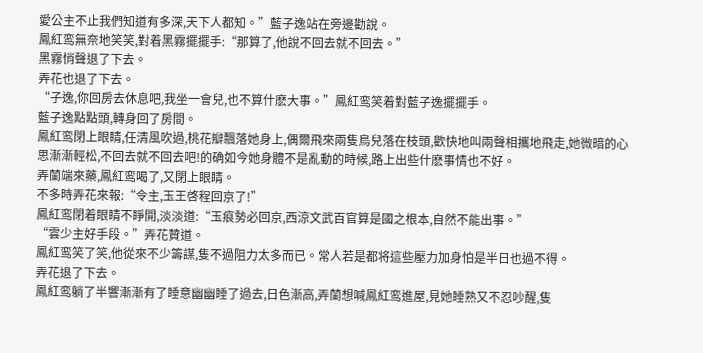愛公主不止我們知道有多深,天下人都知。”藍子逸站在旁邊勸說。
鳳紅鸾無奈地笑笑,對着黑霧擺擺手:“那算了,他說不回去就不回去。”
黑霧悄聲退了下去。
弄花也退了下去。
“子逸,你回房去休息吧,我坐一會兒,也不算什麽大事。”鳳紅鸾笑着對藍子逸擺擺手。
藍子逸點點頭,轉身回了房間。
鳳紅鸾閉上眼睛,任清風吹過,桃花瓣飄落她身上,偶爾飛來兩隻鳥兒落在枝頭,歡快地叫兩聲相攜地飛走,她微暗的心思漸漸輕松,不回去就不回去吧!的确如今她身體不是亂動的時候,路上出些什麽事情也不好。
弄蘭端來藥,鳳紅鸾喝了,又閉上眼睛。
不多時弄花來報:“令主,玉王啓程回京了!”
鳳紅鸾閉着眼睛不睜開,淡淡道:“玉痕勢必回京,西涼文武百官算是國之根本,自然不能出事。”
“雲少主好手段。”弄花贊道。
鳳紅鸾笑了笑,他從來不少籌謀,隻不過阻力太多而已。常人若是都将這些壓力加身怕是半日也過不得。
弄花退了下去。
鳳紅鸾躺了半響漸漸有了睡意幽幽睡了過去,日色漸高,弄蘭想喊鳳紅鸾進屋,見她睡熟又不忍吵醒,隻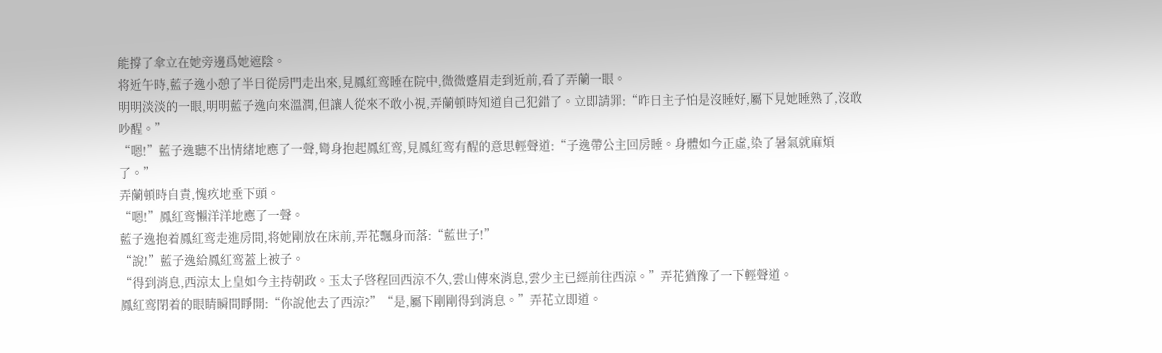能撐了傘立在她旁邊爲她遮陰。
将近午時,藍子逸小憩了半日從房門走出來,見鳳紅鸾睡在院中,微微蹙眉走到近前,看了弄蘭一眼。
明明淡淡的一眼,明明藍子逸向來溫潤,但讓人從來不敢小視,弄蘭頓時知道自己犯錯了。立即請罪:“昨日主子怕是沒睡好,屬下見她睡熟了,沒敢吵醒。”
“嗯!”藍子逸聽不出情緒地應了一聲,彎身抱起鳳紅鸾,見鳳紅鸾有醒的意思輕聲道:“子逸帶公主回房睡。身體如今正虛,染了暑氣就麻煩了。”
弄蘭頓時自責,愧疚地垂下頭。
“嗯!”鳳紅鸾懶洋洋地應了一聲。
藍子逸抱着鳳紅鸾走進房間,将她剛放在床前,弄花飄身而落:“藍世子!”
“說!”藍子逸給鳳紅鸾蓋上被子。
“得到消息,西涼太上皇如今主持朝政。玉太子啓程回西涼不久,雲山傳來消息,雲少主已經前往西涼。”弄花猶豫了一下輕聲道。
鳳紅鸾閉着的眼睛瞬間睜開:“你說他去了西涼?”“是,屬下剛剛得到消息。”弄花立即道。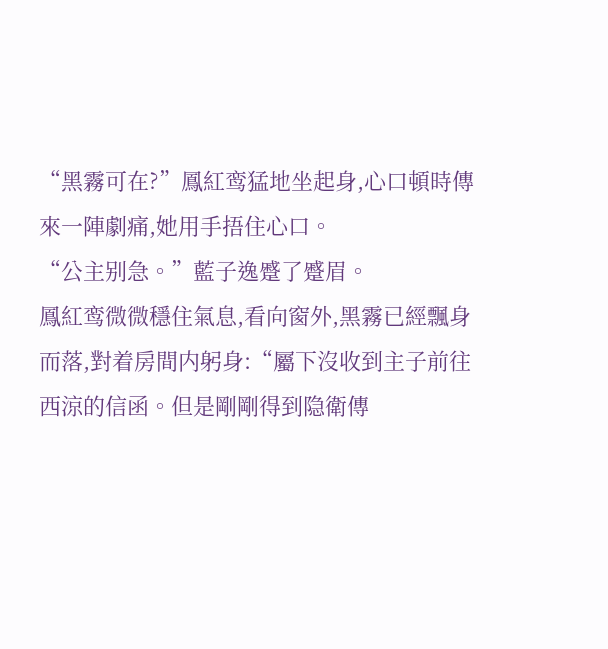“黑霧可在?”鳳紅鸾猛地坐起身,心口頓時傳來一陣劇痛,她用手捂住心口。
“公主别急。”藍子逸蹙了蹙眉。
鳳紅鸾微微穩住氣息,看向窗外,黑霧已經飄身而落,對着房間内躬身:“屬下沒收到主子前往西涼的信函。但是剛剛得到隐衛傳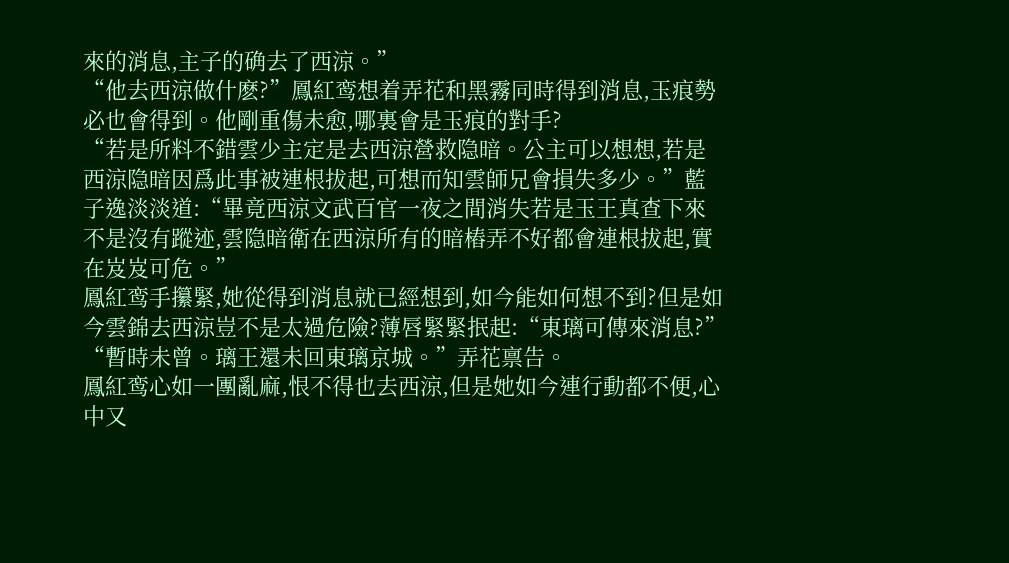來的消息,主子的确去了西涼。”
“他去西涼做什麽?”鳳紅鸾想着弄花和黑霧同時得到消息,玉痕勢必也會得到。他剛重傷未愈,哪裏會是玉痕的對手?
“若是所料不錯雲少主定是去西涼營救隐暗。公主可以想想,若是西涼隐暗因爲此事被連根拔起,可想而知雲師兄會損失多少。”藍子逸淡淡道:“畢竟西涼文武百官一夜之間消失若是玉王真查下來不是沒有蹤迹,雲隐暗衛在西涼所有的暗樁弄不好都會連根拔起,實在岌岌可危。”
鳳紅鸾手攥緊,她從得到消息就已經想到,如今能如何想不到?但是如今雲錦去西涼豈不是太過危險?薄唇緊緊抿起:“東璃可傳來消息?”
“暫時未曾。璃王還未回東璃京城。”弄花禀告。
鳳紅鸾心如一團亂麻,恨不得也去西涼,但是她如今連行動都不便,心中又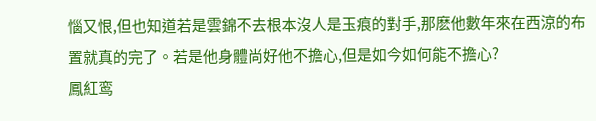惱又恨,但也知道若是雲錦不去根本沒人是玉痕的對手,那麽他數年來在西涼的布置就真的完了。若是他身體尚好他不擔心,但是如今如何能不擔心?
鳳紅鸾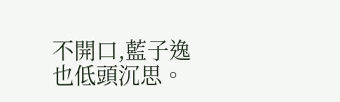不開口,藍子逸也低頭沉思。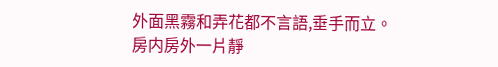外面黑霧和弄花都不言語,垂手而立。
房内房外一片靜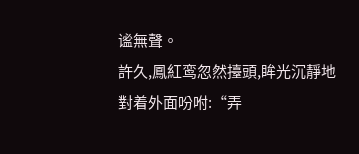谧無聲。
許久,鳳紅鸾忽然擡頭,眸光沉靜地對着外面吩咐:“弄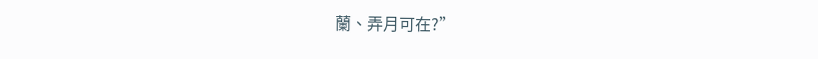蘭、弄月可在?”